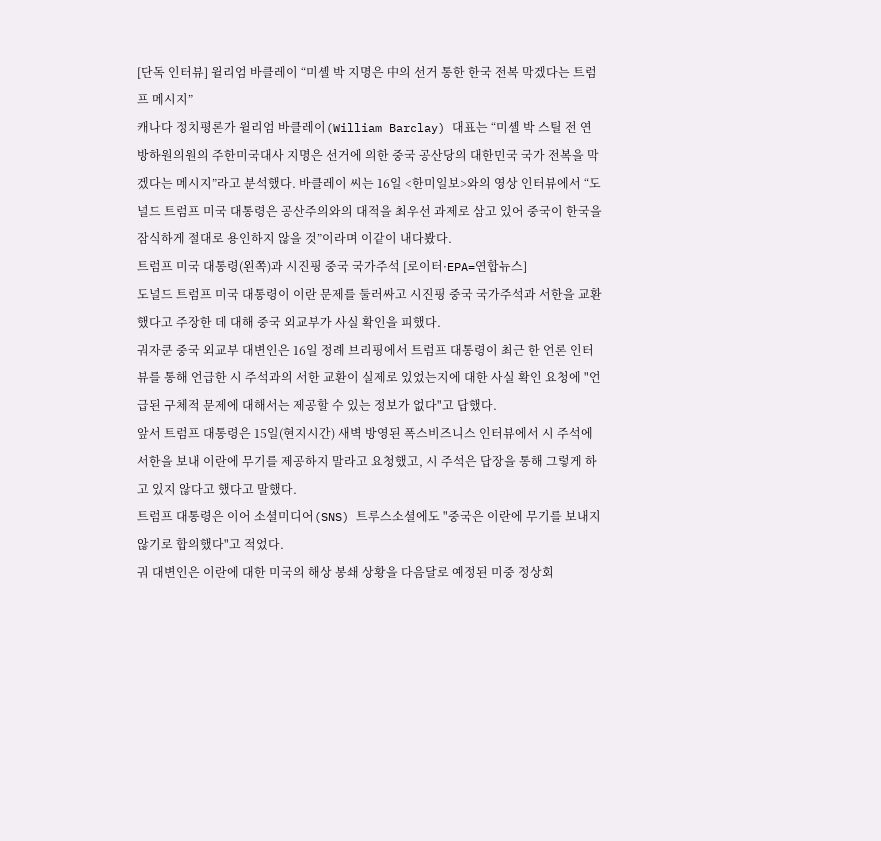[단독 인터뷰] 윌리엄 바클레이 “미셸 박 지명은 中의 선거 통한 한국 전복 막겠다는 트럼프 메시지”
캐나다 정치평론가 윌리엄 바클레이(William Barclay) 대표는 “미셸 박 스틸 전 연방하원의원의 주한미국대사 지명은 선거에 의한 중국 공산당의 대한민국 국가 전복을 막겠다는 메시지”라고 분석했다. 바클레이 씨는 16일 <한미일보>와의 영상 인터뷰에서 “도널드 트럼프 미국 대통령은 공산주의와의 대적을 최우선 과제로 삼고 있어 중국이 한국을 잠식하게 절대로 용인하지 않을 것”이라며 이같이 내다봤다.
트럼프 미국 대통령(왼쪽)과 시진핑 중국 국가주석 [로이터·EPA=연합뉴스]
도널드 트럼프 미국 대통령이 이란 문제를 둘러싸고 시진핑 중국 국가주석과 서한을 교환했다고 주장한 데 대해 중국 외교부가 사실 확인을 피했다.
궈자쿤 중국 외교부 대변인은 16일 정례 브리핑에서 트럼프 대통령이 최근 한 언론 인터뷰를 통해 언급한 시 주석과의 서한 교환이 실제로 있었는지에 대한 사실 확인 요청에 "언급된 구체적 문제에 대해서는 제공할 수 있는 정보가 없다"고 답했다.
앞서 트럼프 대통령은 15일(현지시간) 새벽 방영된 폭스비즈니스 인터뷰에서 시 주석에 서한을 보내 이란에 무기를 제공하지 말라고 요청했고, 시 주석은 답장을 통해 그렇게 하고 있지 않다고 했다고 말했다.
트럼프 대통령은 이어 소셜미디어(SNS) 트루스소셜에도 "중국은 이란에 무기를 보내지 않기로 합의했다"고 적었다.
궈 대변인은 이란에 대한 미국의 해상 봉쇄 상황을 다음달로 예정된 미중 정상회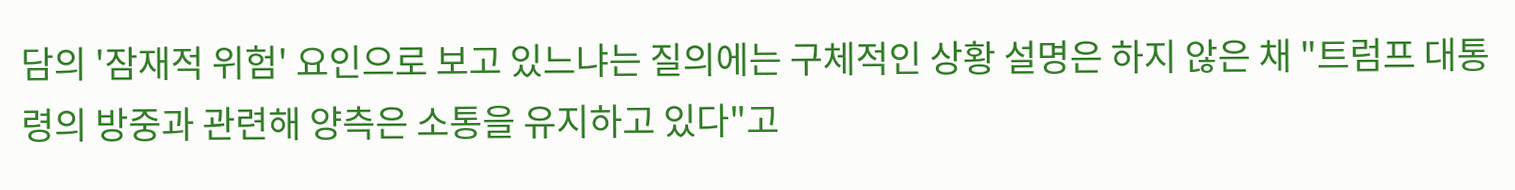담의 '잠재적 위험' 요인으로 보고 있느냐는 질의에는 구체적인 상황 설명은 하지 않은 채 "트럼프 대통령의 방중과 관련해 양측은 소통을 유지하고 있다"고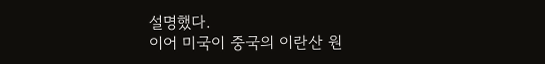설명했다.
이어 미국이 중국의 이란산 원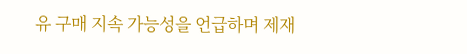유 구매 지속 가능성을 언급하며 제재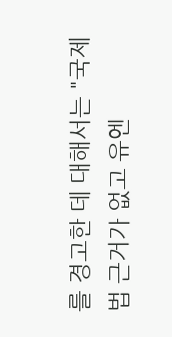를 경고한 데 대해서는 "국제법 근거가 없고 유엔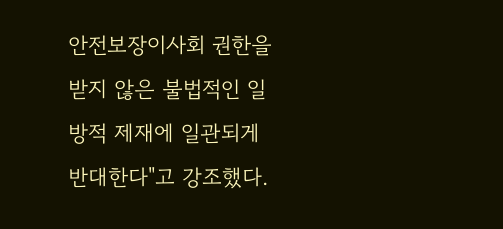안전보장이사회 권한을 받지 않은 불법적인 일방적 제재에 일관되게 반대한다"고 강조했다.